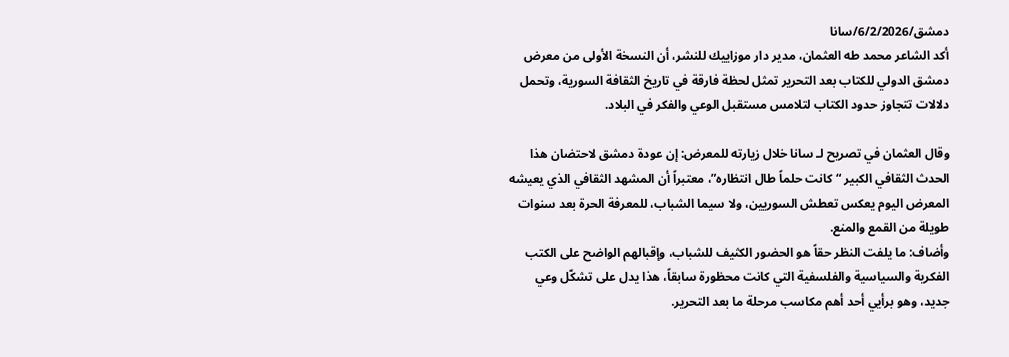دمشق/6/2/2026/سانا
أكد الشاعر محمد طه العثمان، مدير دار موزاييك للنشر، أن النسخة الأولى من معرض دمشق الدولي للكتاب بعد التحرير تمثل لحظة فارقة في تاريخ الثقافة السورية، وتحمل دلالات تتجاوز حدود الكتاب لتلامس مستقبل الوعي والفكر في البلاد.

وقال العثمان في تصريح لـ سانا خلال زيارته للمعرض: إن عودة دمشق لاحتضان هذا الحدث الثقافي الكبير “كانت حلماً طال انتظاره”، معتبراً أن المشهد الثقافي الذي يعيشه المعرض اليوم يعكس تعطش السوريين، ولا سيما الشباب، للمعرفة الحرة بعد سنوات طويلة من القمع والمنع.
وأضاف: ما يلفت النظر حقاً هو الحضور الكثيف للشباب، وإقبالهم الواضح على الكتب الفكرية والسياسية والفلسفية التي كانت محظورة سابقاً، هذا يدل على تشكّل وعي جديد، وهو برأيي أحد أهم مكاسب مرحلة ما بعد التحرير.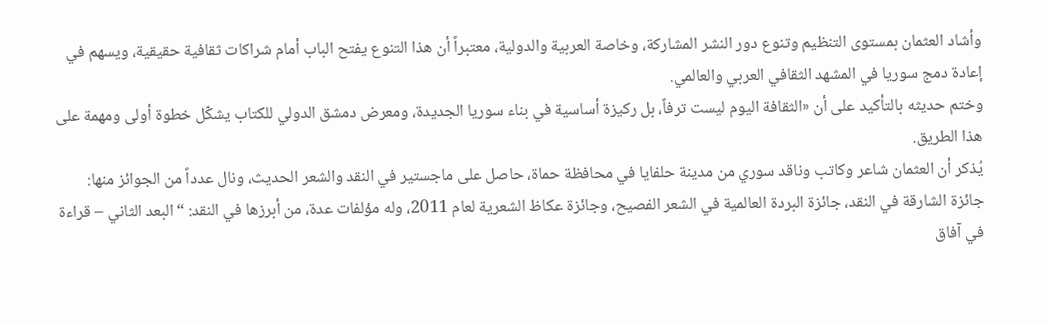وأشاد العثمان بمستوى التنظيم وتنوع دور النشر المشاركة، وخاصة العربية والدولية، معتبراً أن هذا التنوع يفتح الباب أمام شراكات ثقافية حقيقية، ويسهم في إعادة دمج سوريا في المشهد الثقافي العربي والعالمي.
وختم حديثه بالتأكيد على أن «الثقافة اليوم ليست ترفاً، بل ركيزة أساسية في بناء سوريا الجديدة، ومعرض دمشق الدولي للكتاب يشكّل خطوة أولى ومهمة على هذا الطريق.
يُذكر أن العثمان شاعر وكاتب وناقد سوري من مدينة حلفايا في محافظة حماة، حاصل على ماجستير في النقد والشعر الحديث، ونال عدداً من الجوائز منها: جائزة الشارقة في النقد، جائزة البردة العالمية في الشعر الفصيح، وجائزة عكاظ الشعرية لعام 2011، وله مؤلفات عدة، من أبرزها في النقد: “البعد الثاني – قراءة في آفاق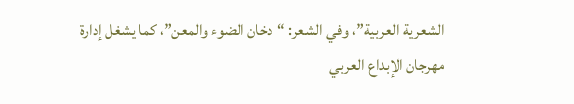الشعرية العربية”، وفي الشعر: “دخان الضوء والمعن”، كما يشغل إدارة مهرجان الإبداع العربي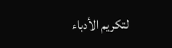لتكريم الأدباء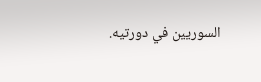السوريين في دورتيه.